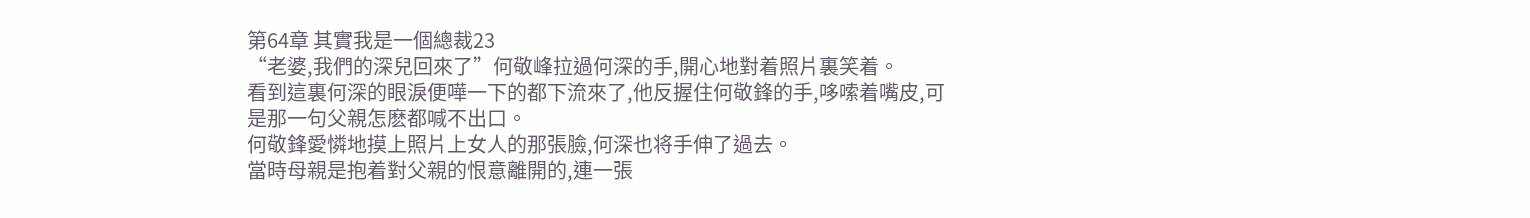第64章 其實我是一個總裁23
“老婆,我們的深兒回來了”何敬峰拉過何深的手,開心地對着照片裏笑着。
看到這裏何深的眼淚便嘩一下的都下流來了,他反握住何敬鋒的手,哆嗦着嘴皮,可是那一句父親怎麽都喊不出口。
何敬鋒愛憐地摸上照片上女人的那張臉,何深也将手伸了過去。
當時母親是抱着對父親的恨意離開的,連一張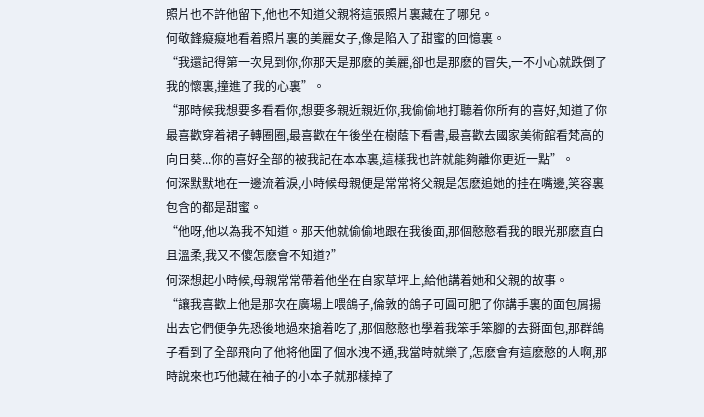照片也不許他留下,他也不知道父親将這張照片裏藏在了哪兒。
何敬鋒癡癡地看着照片裏的美麗女子,像是陷入了甜蜜的回憶裏。
“我還記得第一次見到你,你那天是那麽的美麗,卻也是那麽的冒失,一不小心就跌倒了我的懷裏,撞進了我的心裏”。
“那時候我想要多看看你,想要多親近親近你,我偷偷地打聽着你所有的喜好,知道了你最喜歡穿着裙子轉圈圈,最喜歡在午後坐在樹蔭下看書,最喜歡去國家美術館看梵高的向日葵...你的喜好全部的被我記在本本裏,這樣我也許就能夠離你更近一點”。
何深默默地在一邊流着淚,小時候母親便是常常将父親是怎麽追她的挂在嘴邊,笑容裏包含的都是甜蜜。
“他呀,他以為我不知道。那天他就偷偷地跟在我後面,那個憨憨看我的眼光那麽直白且溫柔,我又不傻怎麽會不知道?”
何深想起小時候,母親常常帶着他坐在自家草坪上,給他講着她和父親的故事。
“讓我喜歡上他是那次在廣場上喂鴿子,倫敦的鴿子可圓可肥了你講手裏的面包屑揚出去它們便争先恐後地過來搶着吃了,那個憨憨也學着我笨手笨腳的去掰面包,那群鴿子看到了全部飛向了他将他圍了個水洩不通,我當時就樂了,怎麽會有這麽憨的人啊,那時說來也巧他藏在袖子的小本子就那樣掉了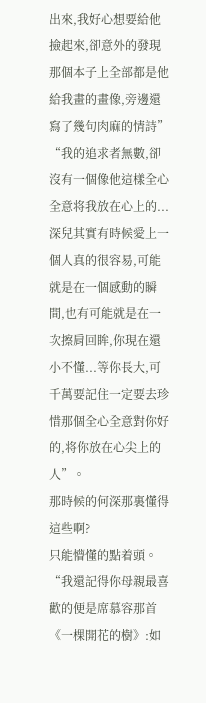出來,我好心想要給他撿起來,卻意外的發現那個本子上全部都是他給我畫的畫像,旁邊還寫了幾句肉麻的情詩”
“我的追求者無數,卻沒有一個像他這樣全心全意将我放在心上的...深兒其實有時候愛上一個人真的很容易,可能就是在一個感動的瞬間,也有可能就是在一次擦肩回眸,你現在還小不懂...等你長大,可千萬要記住一定要去珍惜那個全心全意對你好的,将你放在心尖上的人”。
那時候的何深那裏懂得這些啊?
只能懵懂的點着頭。
“我還記得你母親最喜歡的便是席慕容那首《一棵開花的樹》:如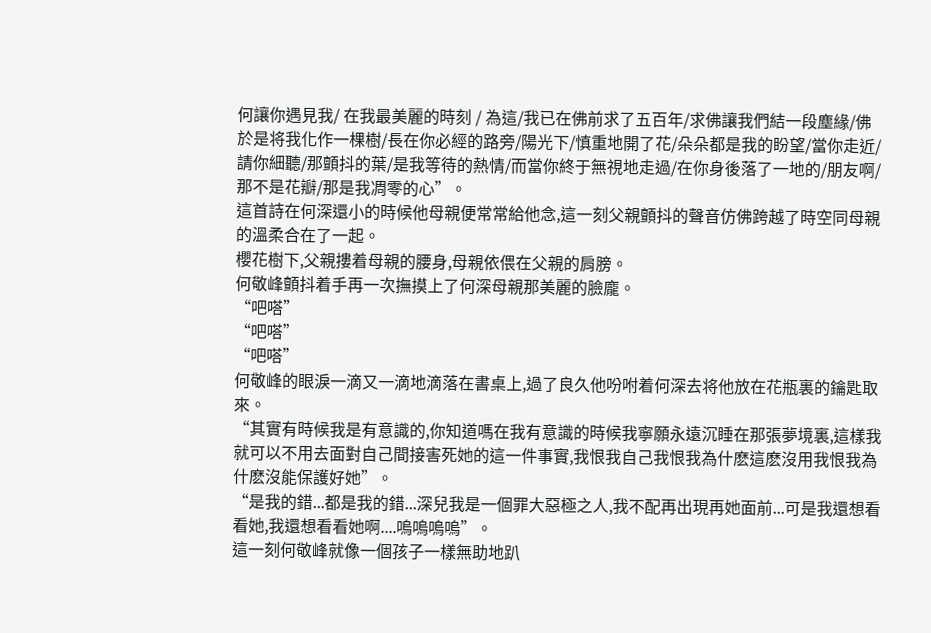何讓你遇見我/ 在我最美麗的時刻 / 為這/我已在佛前求了五百年/求佛讓我們結一段塵緣/佛於是将我化作一棵樹/長在你必經的路旁/陽光下/慎重地開了花/朵朵都是我的盼望/當你走近/請你細聽/那顫抖的葉/是我等待的熱情/而當你終于無視地走過/在你身後落了一地的/朋友啊/那不是花瓣/那是我凋零的心”。
這首詩在何深還小的時候他母親便常常給他念,這一刻父親顫抖的聲音仿佛跨越了時空同母親的溫柔合在了一起。
櫻花樹下,父親摟着母親的腰身,母親依偎在父親的肩膀。
何敬峰顫抖着手再一次撫摸上了何深母親那美麗的臉龐。
“吧嗒”
“吧嗒”
“吧嗒”
何敬峰的眼淚一滴又一滴地滴落在書桌上,過了良久他吩咐着何深去将他放在花瓶裏的鑰匙取來。
“其實有時候我是有意識的,你知道嗎在我有意識的時候我寧願永遠沉睡在那張夢境裏,這樣我就可以不用去面對自己間接害死她的這一件事實,我恨我自己我恨我為什麽這麽沒用我恨我為什麽沒能保護好她”。
“是我的錯...都是我的錯...深兒我是一個罪大惡極之人,我不配再出現再她面前...可是我還想看看她,我還想看看她啊....嗚嗚嗚嗚”。
這一刻何敬峰就像一個孩子一樣無助地趴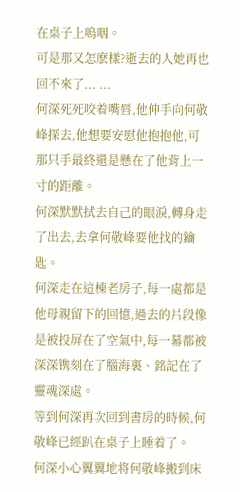在桌子上嗚咽。
可是那又怎麽樣?逝去的人她再也回不來了... ...
何深死死咬着嘴唇,他伸手向何敬峰探去,他想要安慰他抱抱他,可那只手最終還是懸在了他背上一寸的距離。
何深默默拭去自己的眼淚,轉身走了出去,去拿何敬峰要他找的鑰匙。
何深走在這棟老房子,每一處都是他母親留下的回憶,過去的片段像是被投屏在了空氣中,每一幕都被深深镌刻在了腦海裏、銘記在了靈魂深處。
等到何深再次回到書房的時候,何敬峰已經趴在桌子上睡着了。
何深小心翼翼地将何敬峰搬到床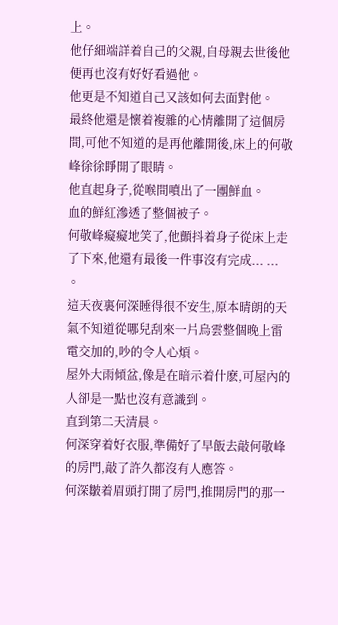上。
他仔細端詳着自己的父親,自母親去世後他便再也沒有好好看過他。
他更是不知道自己又該如何去面對他。
最終他還是懷着複雜的心情離開了這個房間,可他不知道的是再他離開後,床上的何敬峰徐徐睜開了眼睛。
他直起身子,從喉間噴出了一團鮮血。
血的鮮紅滲透了整個被子。
何敬峰癡癡地笑了,他顫抖着身子從床上走了下來,他還有最後一件事沒有完成... ...
。
這天夜裏何深睡得很不安生,原本晴朗的天氣不知道從哪兒刮來一片烏雲整個晚上雷電交加的,吵的令人心煩。
屋外大雨傾盆,像是在暗示着什麽,可屋內的人卻是一點也沒有意識到。
直到第二天清晨。
何深穿着好衣服,準備好了早飯去敲何敬峰的房門,敲了許久都沒有人應答。
何深皺着眉頭打開了房門,推開房門的那一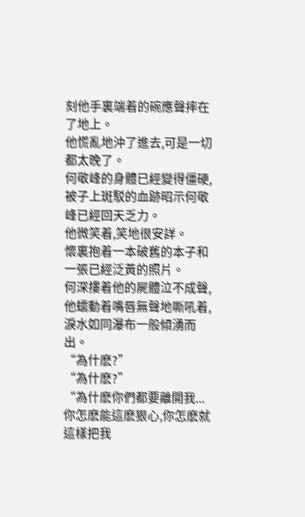刻他手裏端着的碗應聲摔在了地上。
他慌亂地沖了進去,可是一切都太晚了。
何敬峰的身體已經變得僵硬,被子上斑駁的血跡昭示何敬峰已經回天乏力。
他微笑着,笑地很安詳。
懷裏抱着一本破舊的本子和一張已經泛黃的照片。
何深摟着他的屍體泣不成聲,他蠕動着嘴唇無聲地嘶吼着,淚水如同瀑布一般傾湧而出。
“為什麽?”
“為什麽?”
“為什麽你們都要離開我...你怎麽能這麽狠心,你怎麽就這樣把我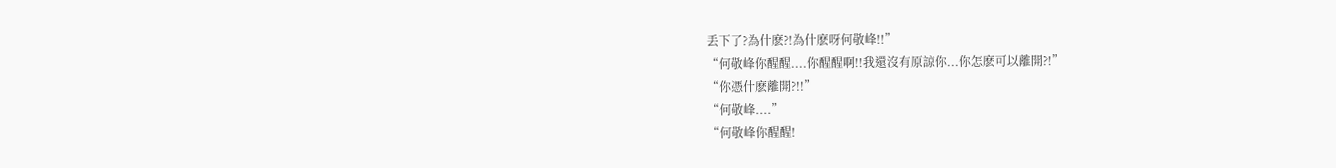丢下了?為什麽?!為什麽呀何敬峰!!”
“何敬峰你醒醒....你醒醒啊!!我還沒有原諒你...你怎麽可以離開?!”
“你憑什麽離開?!!”
“何敬峰....”
“何敬峰你醒醒!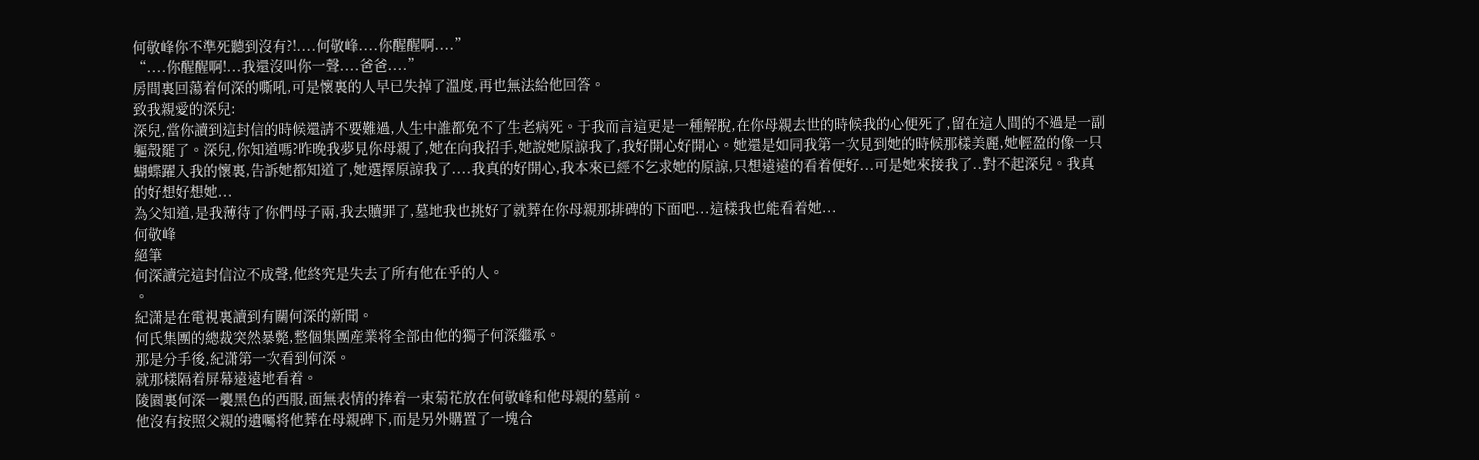何敬峰你不準死聽到沒有?!....何敬峰....你醒醒啊....”
“....你醒醒啊!...我還沒叫你一聲....爸爸....”
房間裏回蕩着何深的嘶吼,可是懷裏的人早已失掉了溫度,再也無法給他回答。
致我親愛的深兒:
深兒,當你讀到這封信的時候還請不要難過,人生中誰都免不了生老病死。于我而言這更是一種解脫,在你母親去世的時候我的心便死了,留在這人間的不過是一副軀殼罷了。深兒,你知道嗎?昨晚我夢見你母親了,她在向我招手,她說她原諒我了,我好開心好開心。她還是如同我第一次見到她的時候那樣美麗,她輕盈的像一只蝴蝶躍入我的懷裏,告訴她都知道了,她選擇原諒我了....我真的好開心,我本來已經不乞求她的原諒,只想遠遠的看着便好...可是她來接我了..對不起深兒。我真的好想好想她...
為父知道,是我薄待了你們母子兩,我去贖罪了,墓地我也挑好了就葬在你母親那排碑的下面吧...這樣我也能看着她...
何敬峰
絕筆
何深讀完這封信泣不成聲,他終究是失去了所有他在乎的人。
。
紀潇是在電視裏讀到有關何深的新聞。
何氏集團的總裁突然暴斃,整個集團産業将全部由他的獨子何深繼承。
那是分手後,紀潇第一次看到何深。
就那樣隔着屏幕遠遠地看着。
陵園裏何深一襲黑色的西服,面無表情的捧着一束菊花放在何敬峰和他母親的墓前。
他沒有按照父親的遺囑将他葬在母親碑下,而是另外購置了一塊合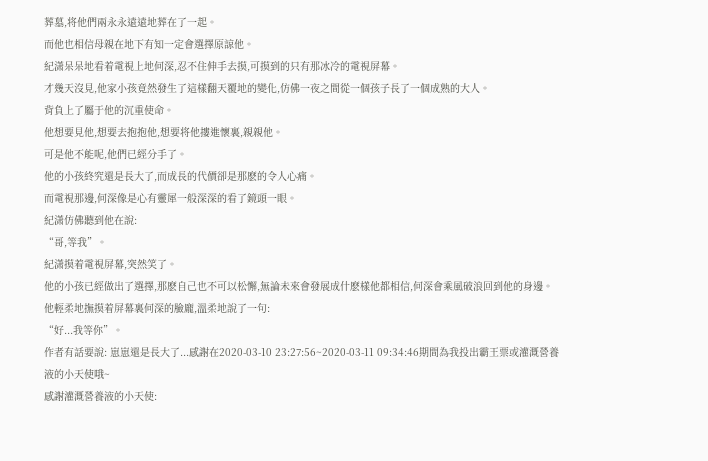葬墓,将他們兩永永遠遠地葬在了一起。
而他也相信母親在地下有知一定會選擇原諒他。
紀潇呆呆地看着電視上地何深,忍不住伸手去摸,可摸到的只有那冰冷的電視屏幕。
才幾天沒見,他家小孩竟然發生了這樣翻天覆地的變化,仿佛一夜之間從一個孩子長了一個成熟的大人。
背負上了屬于他的沉重使命。
他想要見他,想要去抱抱他,想要将他摟進懷裏,親親他。
可是他不能呢,他們已經分手了。
他的小孩終究還是長大了,而成長的代價卻是那麽的令人心痛。
而電視那邊,何深像是心有靈犀一般深深的看了鏡頭一眼。
紀潇仿佛聽到他在說:
“哥,等我”。
紀潇摸着電視屏幕,突然笑了。
他的小孩已經做出了選擇,那麽自己也不可以松懈,無論未來會發展成什麽樣他都相信,何深會乘風破浪回到他的身邊。
他輕柔地撫摸着屏幕裏何深的臉龐,溫柔地說了一句:
“好...我等你”。
作者有話要說: 崽崽還是長大了...感謝在2020-03-10 23:27:56~2020-03-11 09:34:46期間為我投出霸王票或灌溉營養液的小天使哦~
感謝灌溉營養液的小天使: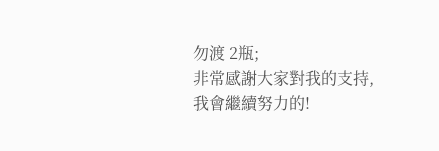勿渡 2瓶;
非常感謝大家對我的支持,我會繼續努力的!